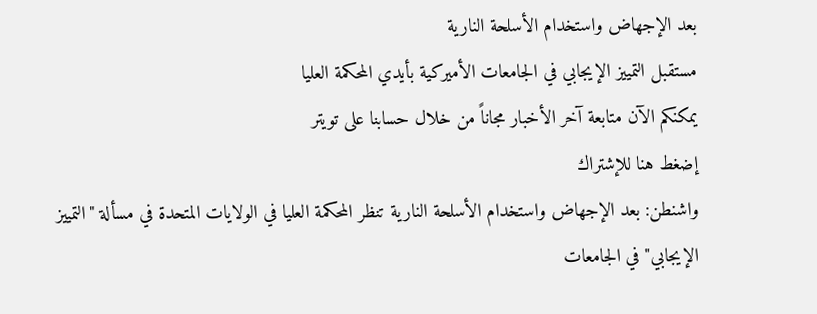بعد الإجهاض واستخدام الأسلحة النارية
مستقبل التمييز الإيجابي في الجامعات الأميركية بأيدي المحكمة العليا
يمكنكم الآن متابعة آخر الأخبار مجاناً من خلال حسابنا على تويتر
إضغط هنا للإشتراك
واشنطن: بعد الإجهاض واستخدام الأسلحة النارية تنظر المحكمة العليا في الولايات المتحدة في مسألة "التمييز الإيجابي" في الجامعات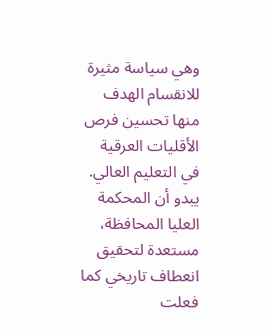وهي سياسة مثيرة للانقسام الهدف منها تحسين فرص الأقليات العرقية في التعليم العالي.
يبدو أن المحكمة العليا المحافظة، مستعدة لتحقيق انعطاف تاريخي كما فعلت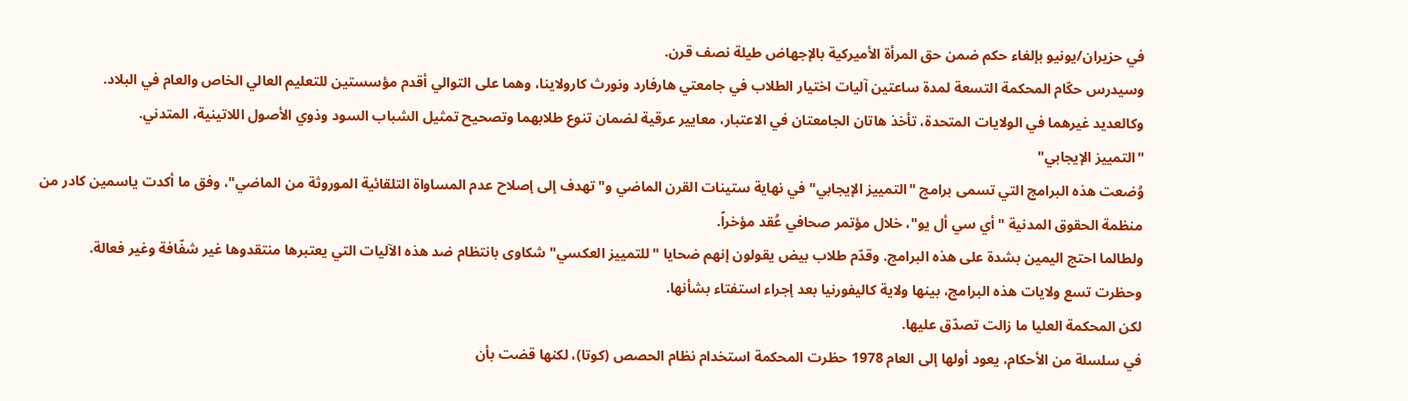في حزيران/يونيو بإلغاء حكم ضمن حق المرأة الأميركية بالإجهاض طيلة نصف قرن.
وسيدرس حكّام المحكمة التسعة لمدة ساعتين آليات اختيار الطلاب في جامعتي هارفارد ونورث كارولاينا، وهما على التوالي أقدم مؤسستين للتعليم العالي الخاص والعام في البلاد.
وكالعديد غيرهما في الولايات المتحدة، تأخذ هاتان الجامعتان في الاعتبار، معايير عرقية لضمان تنوع طلابهما وتصحيح تمثيل الشباب السود وذوي الأصول اللاتينية، المتدني.
"التمييز الإيجابي"
وُضعت هذه البرامج التي تسمى برامج "التمييز الإيجابي" في نهاية ستينات القرن الماضي و"تهدف إلى إصلاح عدم المساواة التلقائية الموروثة من الماضي"، وفق ما أكدت ياسمين كادر من منظمة الحقوق المدنية "أي سي أل يو"، خلال مؤتمر صحافي عُقد مؤخراً.
ولطالما احتج اليمين بشدة على هذه البرامج. وقدّم طلاب بيض يقولون إنهم ضحايا "للتمييز العكسي" شكاوى بانتظام ضد هذه الآليات التي يعتبرها منتقدوها غير شفّافة وغير فعالة.
وحظرت تسع ولايات هذه البرامج، بينها ولاية كاليفورنيا بعد إجراء استفتاء بشأنها.
لكن المحكمة العليا ما زالت تصدّق عليها.
في سلسلة من الأحكام، يعود أولها إلى العام 1978 حظرت المحكمة استخدام نظام الحصص (كوتا)، لكنها قضت بأن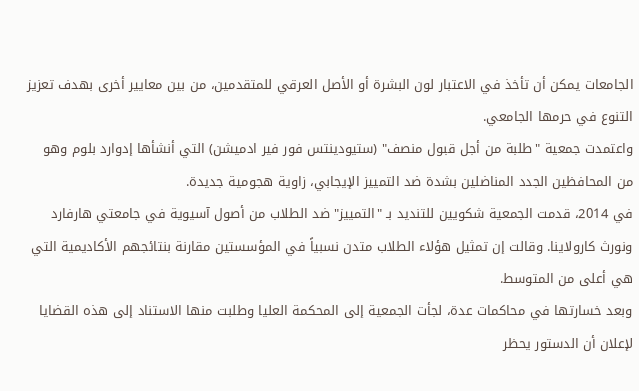الجامعات يمكن أن تأخذ في الاعتبار لون البشرة أو الأصل العرقي للمتقدمين، من بين معايير أخرى بهدف تعزيز التنوع في حرمها الجامعي.
واعتمدت جمعية "طلبة من أجل قبول منصف" (ستيودينتس فور فير ادميشن) التي أنشأها إدوارد بلوم وهو من المحافظين الجدد المناضلين بشدة ضد التمييز الإيجابي، زاوية هجومية جديدة.
في 2014، قدمت الجمعية شكويين للتنديد بـ "التمييز" ضد الطلاب من أصول آسيوية في جامعتي هارفارد ونورث كارولاينا. وقالت إن تمثيل هؤلاء الطلاب متدن نسبياً في المؤسستين مقارنة بنتائجهم الأكاديمية التي هي أعلى من المتوسط.
وبعد خسارتها في محاكمات عدة، لجأت الجمعية إلى المحكمة العليا وطلبت منها الاستناد إلى هذه القضايا لإعلان أن الدستور يحظر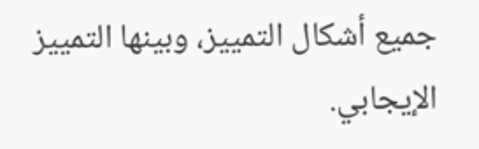جميع أشكال التمييز، وبينها التمييز الإيجابي.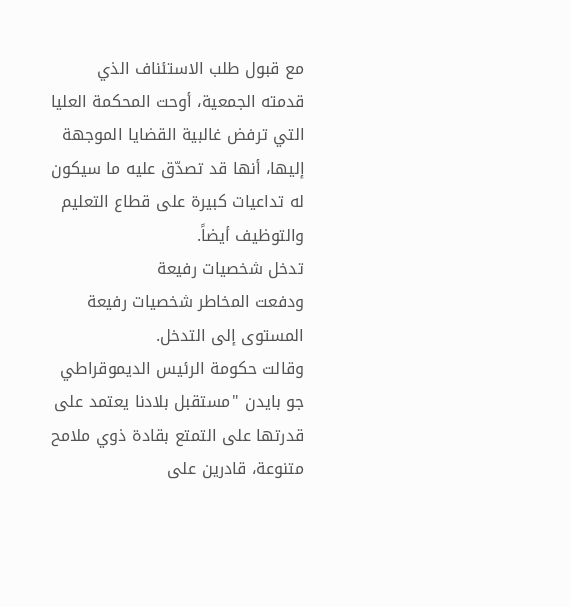مع قبول طلب الاستئناف الذي قدمته الجمعية، أوحت المحكمة العليا التي ترفض غالبية القضايا الموجهة إليها، أنها قد تصدّق عليه ما سيكون له تداعيات كبيرة على قطاع التعليم والتوظيف أيضاً.
تدخل شخصيات رفيعة
ودفعت المخاطر شخصيات رفيعة المستوى إلى التدخل.
وقالت حكومة الرئيس الديموقراطي جو بايدن "مستقبل بلادنا يعتمد على قدرتها على التمتع بقادة ذوي ملامح متنوعة، قادرين على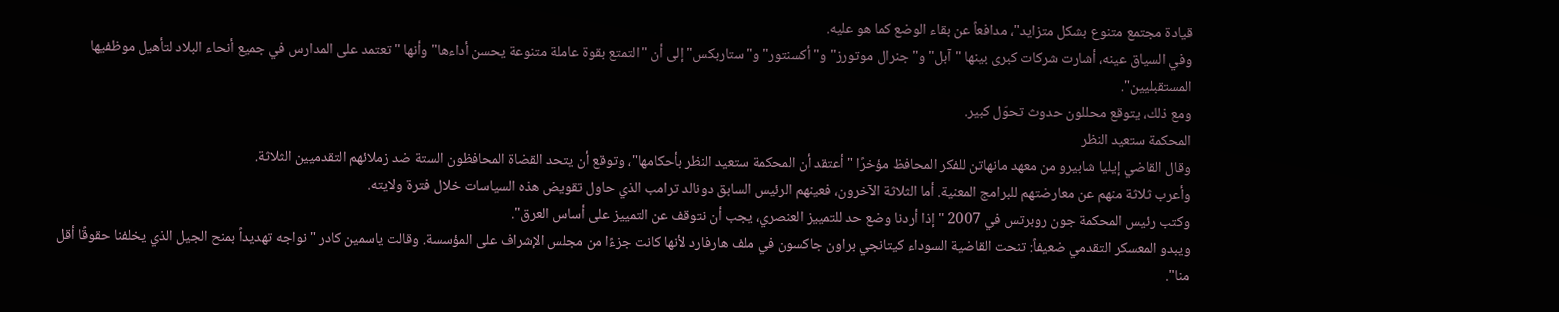قيادة مجتمع متنوع بشكل متزايد"، مدافعاً عن بقاء الوضع كما هو عليه.
وفي السياق عينه، أشارت شركات كبرى بينها "آبل" و"جنرال موتورز" و"أكسنتور" و"ستاربكس" إلى أن "التمتع بقوة عاملة متنوعة يحسن أداءها" وأنها "تعتمد على المدارس في جميع أنحاء البلاد لتأهيل موظفيها المستقبليين".
ومع ذلك، يتوقع محللون حدوث تحوّل كبير.
المحكمة ستعيد النظر
وقال القاضي إيليا شابيرو من معهد مانهاتن للفكر المحافظ مؤخرًا "أعتقد أن المحكمة ستعيد النظر بأحكامها"، وتوقع أن يتحد القضاة المحافظون الستة ضد زملائهم التقدميين الثلاثة.
وأعرب ثلاثة منهم عن معارضتهم للبرامج المعنية. أما الثلاثة الآخرون، فعينهم الرئيس السابق دونالد ترامب الذي حاول تقويض هذه السياسات خلال فترة ولايته.
وكتب رئيس المحكمة جون روبرتس في 2007 "إذا أردنا وضع حد للتمييز العنصري، يجب أن نتوقف عن التمييز على أساس العرق".
ويبدو المعسكر التقدمي ضعيفاً: تنحت القاضية السوداء كيتانجي براون جاكسون في ملف هارفارد لأنها كانت جزءًا من مجلس الإشراف على المؤسسة. وقالت ياسمين كادر "نواجه تهديداً بمنح الجيل الذي يخلفنا حقوقًا أقل منا".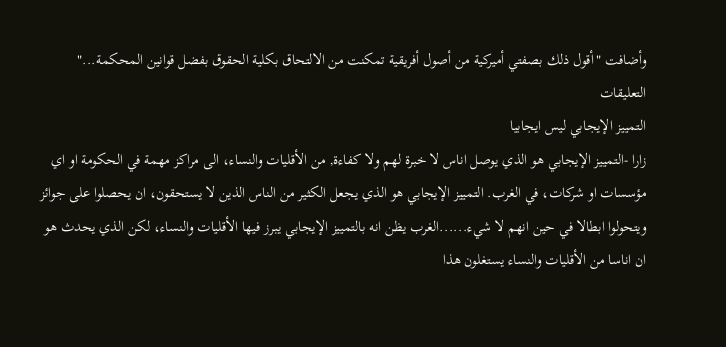وأضافت "أقول ذلك بصفتي أميركية من أصول أفريقية تمكنت من الالتحاق بكلية الحقوق بفضل قوانين المحكمة..."
التعليقات
التمييز الإيجابي ليس ايجابيا
زارا -التمييز الإيجابي هو الذي يوصل اناس لا خبرة لهم ولا كفاءة, من الأقليات والنساء، الى مراكز مهمة في الحكومة او اي مؤسسات او شركات، في الغرب. التمييز الإيجابي هو الذي يجعل الكثير من الناس الذين لا يستحقون، ان يحصلوا على جوائز ويتحولوا ابطالا في حين انهم لا شيء......الغرب يظن انه بالتمييز الإيجابي يبرز فيها الأقليات والنساء، لكن الذي يحدث هو ان اناسا من الأقليات والنساء يستغلون هذا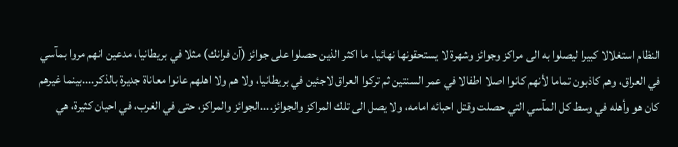النظام استغلالا كبيرا ليصلوا به الى مراكز وجوائز وشهرة لا يستحقونها نهائيا. ما اكثر الذين حصلوا على جوائز (آن فرانك) مثلا في بريطانيا، مدعين انهم مروا بمآسي في العراق، وهم كاذبون تماما لأنهم كانوا اصلا اطفالا في عمر السنتين ثم تركوا العراق لاجئين في بريطانيا، ولا هم ولا اهلهم عانوا معاناة جديرة بالذكر....بينما غيرهم كان هو وأهله في وسط كل المآسي التي حصلت وقتل احبائه امامه، ولا يصل الى تلك المراكز والجوائز....الجوائز والمراكز، حتى في الغرب، في احيان كثيرة، هي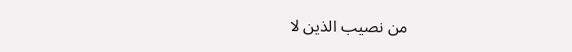من نصيب الذين لا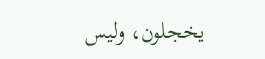يخجلون، وليس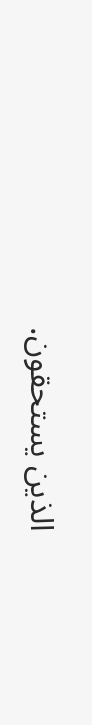الذين يستحقون.